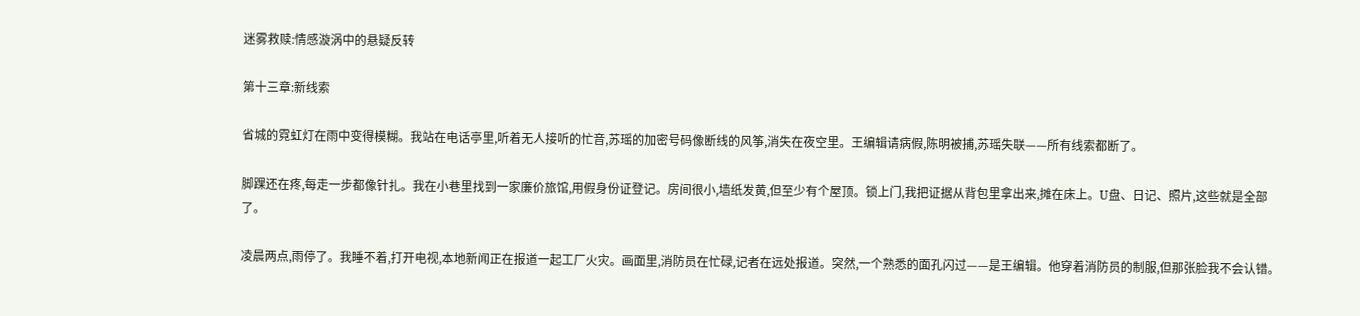迷雾救赎:情感漩涡中的悬疑反转

第十三章:新线索

省城的霓虹灯在雨中变得模糊。我站在电话亭里,听着无人接听的忙音,苏瑶的加密号码像断线的风筝,消失在夜空里。王编辑请病假,陈明被捕,苏瑶失联——所有线索都断了。

脚踝还在疼,每走一步都像针扎。我在小巷里找到一家廉价旅馆,用假身份证登记。房间很小,墙纸发黄,但至少有个屋顶。锁上门,我把证据从背包里拿出来,摊在床上。U盘、日记、照片,这些就是全部了。

凌晨两点,雨停了。我睡不着,打开电视,本地新闻正在报道一起工厂火灾。画面里,消防员在忙碌,记者在远处报道。突然,一个熟悉的面孔闪过——是王编辑。他穿着消防员的制服,但那张脸我不会认错。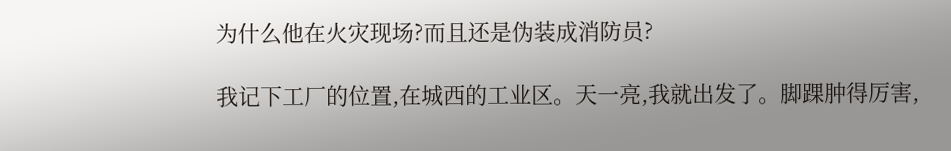为什么他在火灾现场?而且还是伪装成消防员?

我记下工厂的位置,在城西的工业区。天一亮,我就出发了。脚踝肿得厉害,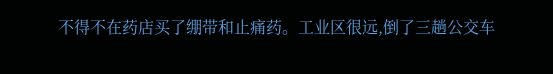不得不在药店买了绷带和止痛药。工业区很远,倒了三趟公交车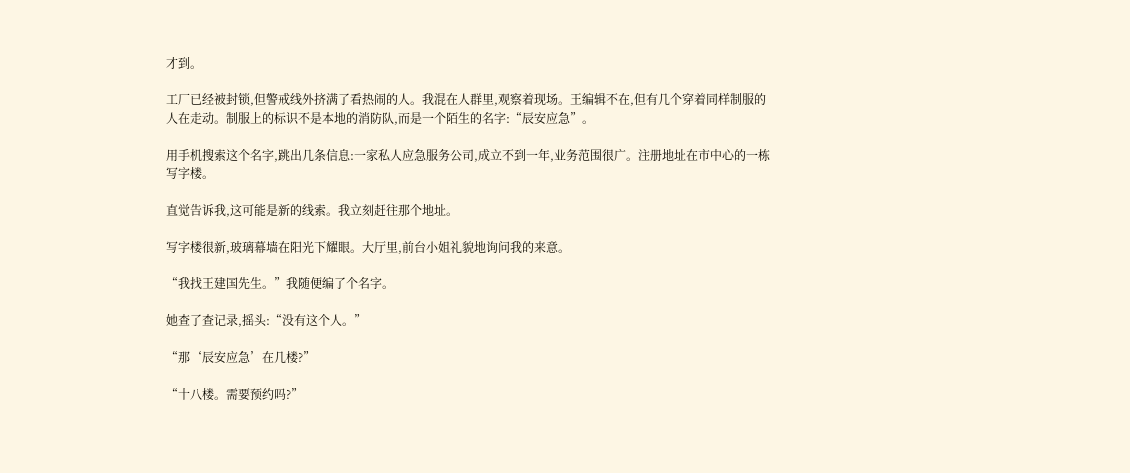才到。

工厂已经被封锁,但警戒线外挤满了看热闹的人。我混在人群里,观察着现场。王编辑不在,但有几个穿着同样制服的人在走动。制服上的标识不是本地的消防队,而是一个陌生的名字:“辰安应急”。

用手机搜索这个名字,跳出几条信息:一家私人应急服务公司,成立不到一年,业务范围很广。注册地址在市中心的一栋写字楼。

直觉告诉我,这可能是新的线索。我立刻赶往那个地址。

写字楼很新,玻璃幕墙在阳光下耀眼。大厅里,前台小姐礼貌地询问我的来意。

“我找王建国先生。”我随便编了个名字。

她查了查记录,摇头:“没有这个人。”

“那‘辰安应急’在几楼?”

“十八楼。需要预约吗?”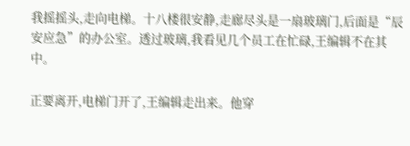我摇摇头,走向电梯。十八楼很安静,走廊尽头是一扇玻璃门,后面是“辰安应急”的办公室。透过玻璃,我看见几个员工在忙碌,王编辑不在其中。

正要离开,电梯门开了,王编辑走出来。他穿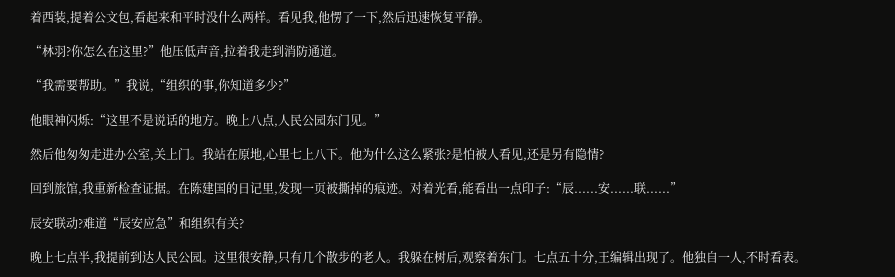着西装,提着公文包,看起来和平时没什么两样。看见我,他愣了一下,然后迅速恢复平静。

“林羽?你怎么在这里?”他压低声音,拉着我走到消防通道。

“我需要帮助。”我说,“组织的事,你知道多少?”

他眼神闪烁:“这里不是说话的地方。晚上八点,人民公园东门见。”

然后他匆匆走进办公室,关上门。我站在原地,心里七上八下。他为什么这么紧张?是怕被人看见,还是另有隐情?

回到旅馆,我重新检查证据。在陈建国的日记里,发现一页被撕掉的痕迹。对着光看,能看出一点印子:“辰......安......联......”

辰安联动?难道“辰安应急”和组织有关?

晚上七点半,我提前到达人民公园。这里很安静,只有几个散步的老人。我躲在树后,观察着东门。七点五十分,王编辑出现了。他独自一人,不时看表。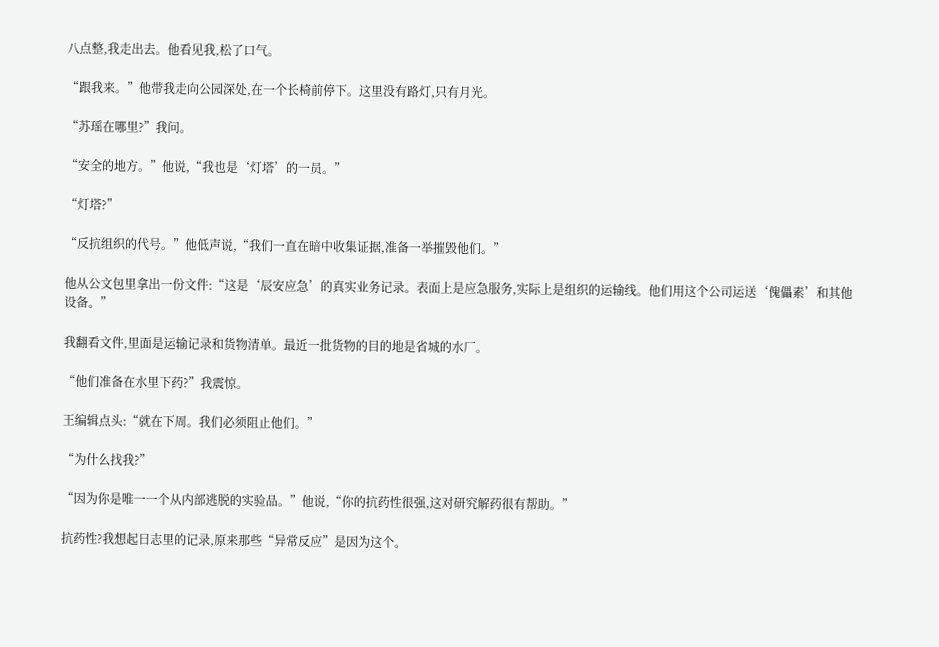八点整,我走出去。他看见我,松了口气。

“跟我来。”他带我走向公园深处,在一个长椅前停下。这里没有路灯,只有月光。

“苏瑶在哪里?”我问。

“安全的地方。”他说,“我也是‘灯塔’的一员。”

“灯塔?”

“反抗组织的代号。”他低声说,“我们一直在暗中收集证据,准备一举摧毁他们。”

他从公文包里拿出一份文件:“这是‘辰安应急’的真实业务记录。表面上是应急服务,实际上是组织的运输线。他们用这个公司运送‘傀儡素’和其他设备。”

我翻看文件,里面是运输记录和货物清单。最近一批货物的目的地是省城的水厂。

“他们准备在水里下药?”我震惊。

王编辑点头:“就在下周。我们必须阻止他们。”

“为什么找我?”

“因为你是唯一一个从内部逃脱的实验品。”他说,“你的抗药性很强,这对研究解药很有帮助。”

抗药性?我想起日志里的记录,原来那些“异常反应”是因为这个。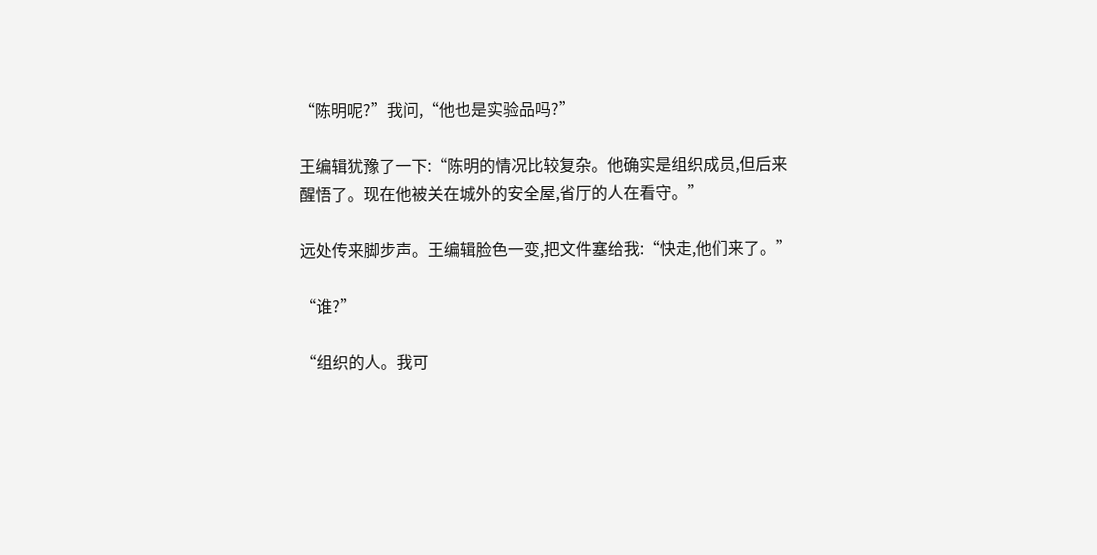“陈明呢?”我问,“他也是实验品吗?”

王编辑犹豫了一下:“陈明的情况比较复杂。他确实是组织成员,但后来醒悟了。现在他被关在城外的安全屋,省厅的人在看守。”

远处传来脚步声。王编辑脸色一变,把文件塞给我:“快走,他们来了。”

“谁?”

“组织的人。我可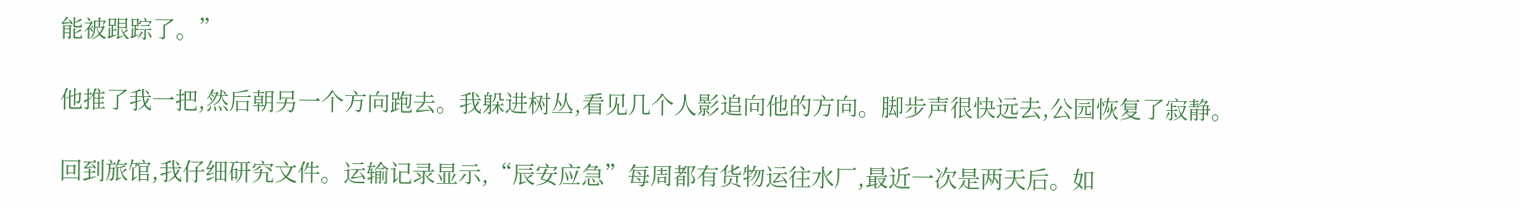能被跟踪了。”

他推了我一把,然后朝另一个方向跑去。我躲进树丛,看见几个人影追向他的方向。脚步声很快远去,公园恢复了寂静。

回到旅馆,我仔细研究文件。运输记录显示,“辰安应急”每周都有货物运往水厂,最近一次是两天后。如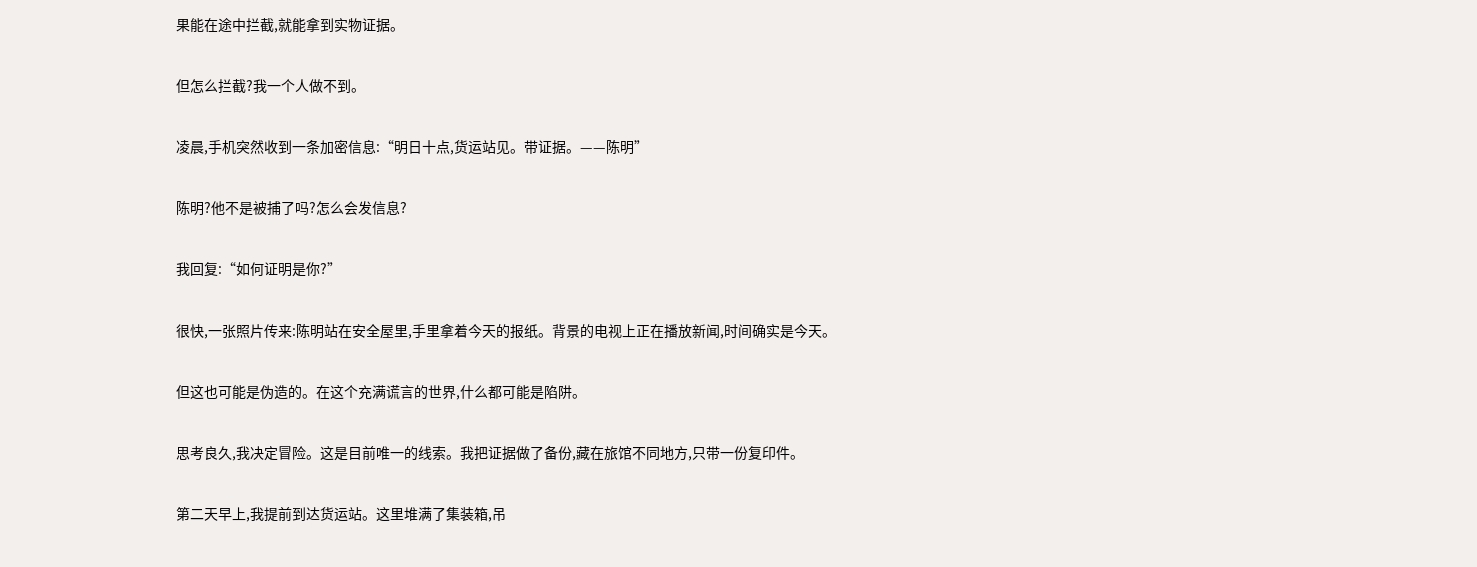果能在途中拦截,就能拿到实物证据。

但怎么拦截?我一个人做不到。

凌晨,手机突然收到一条加密信息:“明日十点,货运站见。带证据。——陈明”

陈明?他不是被捕了吗?怎么会发信息?

我回复:“如何证明是你?”

很快,一张照片传来:陈明站在安全屋里,手里拿着今天的报纸。背景的电视上正在播放新闻,时间确实是今天。

但这也可能是伪造的。在这个充满谎言的世界,什么都可能是陷阱。

思考良久,我决定冒险。这是目前唯一的线索。我把证据做了备份,藏在旅馆不同地方,只带一份复印件。

第二天早上,我提前到达货运站。这里堆满了集装箱,吊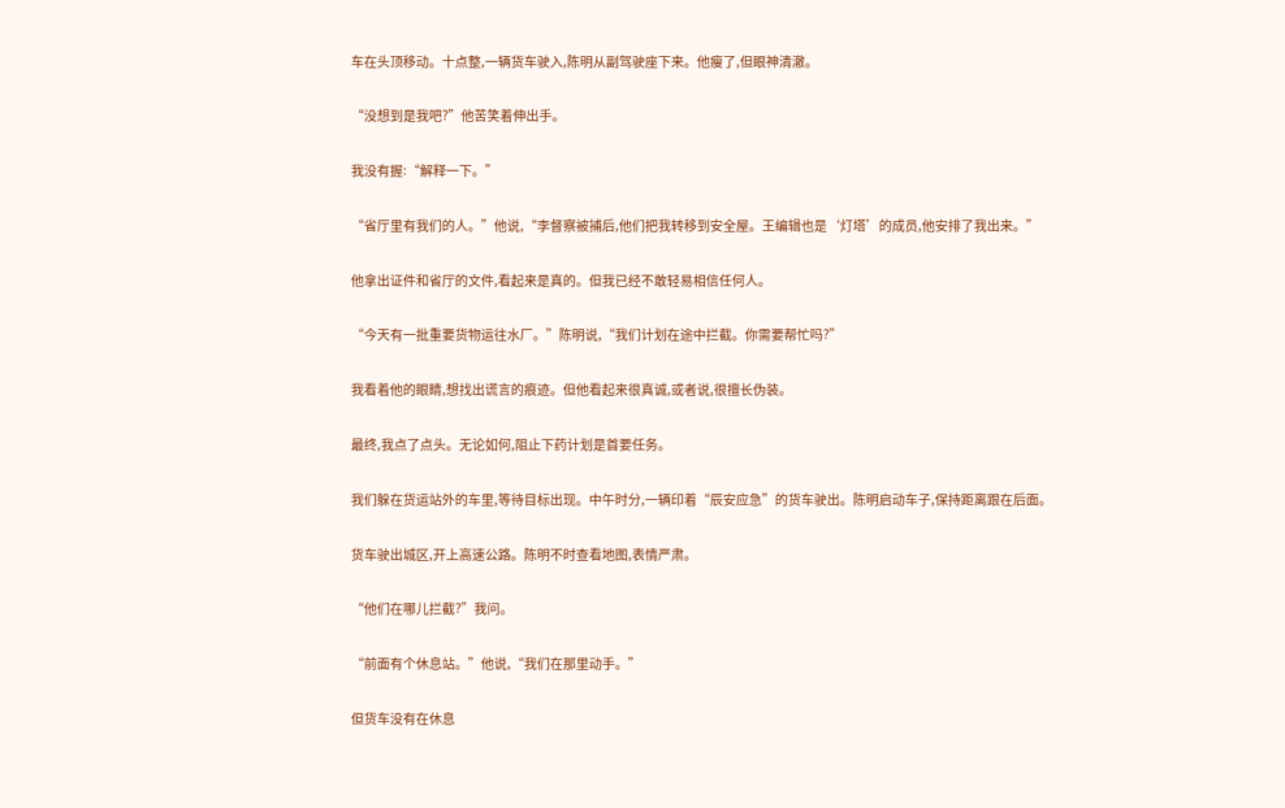车在头顶移动。十点整,一辆货车驶入,陈明从副驾驶座下来。他瘦了,但眼神清澈。

“没想到是我吧?”他苦笑着伸出手。

我没有握:“解释一下。”

“省厅里有我们的人。”他说,“李督察被捕后,他们把我转移到安全屋。王编辑也是‘灯塔’的成员,他安排了我出来。”

他拿出证件和省厅的文件,看起来是真的。但我已经不敢轻易相信任何人。

“今天有一批重要货物运往水厂。”陈明说,“我们计划在途中拦截。你需要帮忙吗?”

我看着他的眼睛,想找出谎言的痕迹。但他看起来很真诚,或者说,很擅长伪装。

最终,我点了点头。无论如何,阻止下药计划是首要任务。

我们躲在货运站外的车里,等待目标出现。中午时分,一辆印着“辰安应急”的货车驶出。陈明启动车子,保持距离跟在后面。

货车驶出城区,开上高速公路。陈明不时查看地图,表情严肃。

“他们在哪儿拦截?”我问。

“前面有个休息站。”他说,“我们在那里动手。”

但货车没有在休息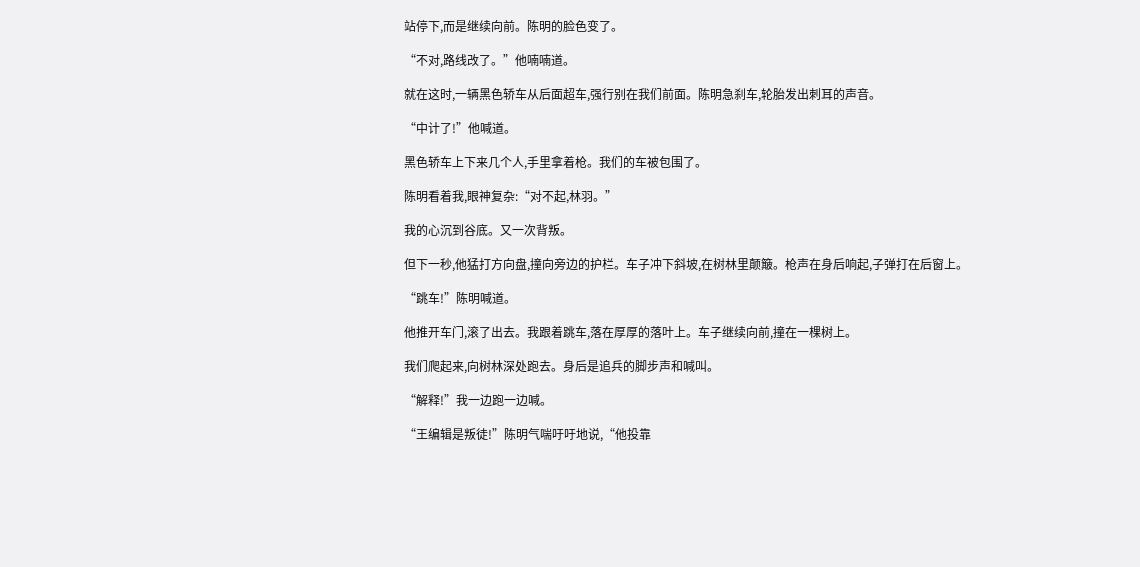站停下,而是继续向前。陈明的脸色变了。

“不对,路线改了。”他喃喃道。

就在这时,一辆黑色轿车从后面超车,强行别在我们前面。陈明急刹车,轮胎发出刺耳的声音。

“中计了!”他喊道。

黑色轿车上下来几个人,手里拿着枪。我们的车被包围了。

陈明看着我,眼神复杂:“对不起,林羽。”

我的心沉到谷底。又一次背叛。

但下一秒,他猛打方向盘,撞向旁边的护栏。车子冲下斜坡,在树林里颠簸。枪声在身后响起,子弹打在后窗上。

“跳车!”陈明喊道。

他推开车门,滚了出去。我跟着跳车,落在厚厚的落叶上。车子继续向前,撞在一棵树上。

我们爬起来,向树林深处跑去。身后是追兵的脚步声和喊叫。

“解释!”我一边跑一边喊。

“王编辑是叛徒!”陈明气喘吁吁地说,“他投靠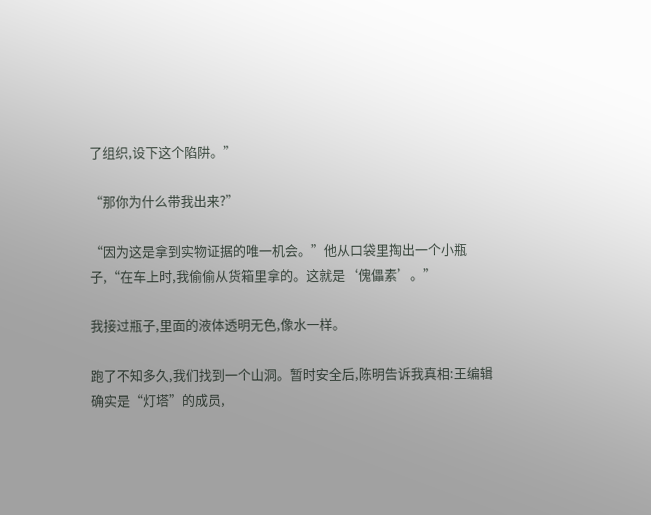了组织,设下这个陷阱。”

“那你为什么带我出来?”

“因为这是拿到实物证据的唯一机会。”他从口袋里掏出一个小瓶子,“在车上时,我偷偷从货箱里拿的。这就是‘傀儡素’。”

我接过瓶子,里面的液体透明无色,像水一样。

跑了不知多久,我们找到一个山洞。暂时安全后,陈明告诉我真相:王编辑确实是“灯塔”的成员,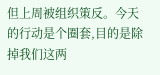但上周被组织策反。今天的行动是个圈套,目的是除掉我们这两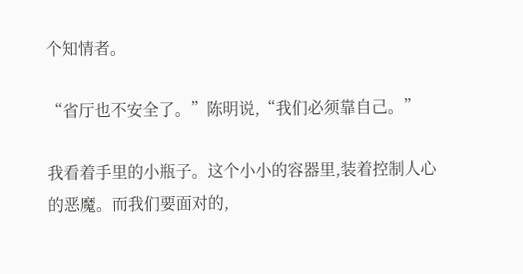个知情者。

“省厅也不安全了。”陈明说,“我们必须靠自己。”

我看着手里的小瓶子。这个小小的容器里,装着控制人心的恶魔。而我们要面对的,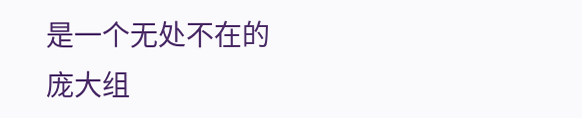是一个无处不在的庞大组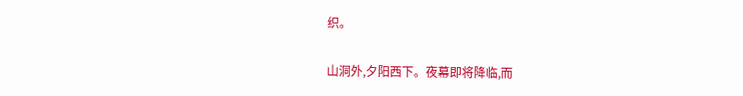织。

山洞外,夕阳西下。夜幕即将降临,而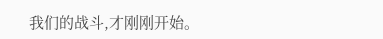我们的战斗,才刚刚开始。